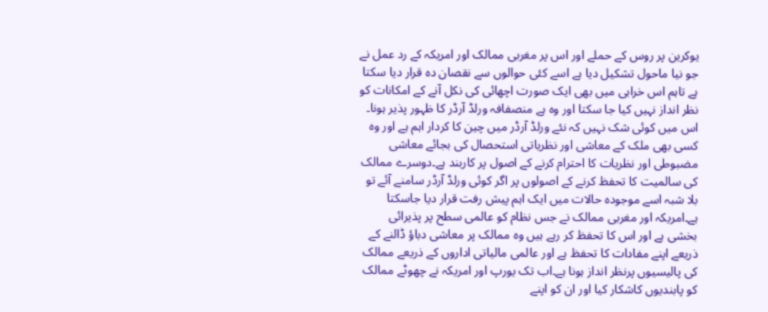یوکرین پر روس کے حملے اور اس پر مغربی ممالک اور امریکہ کے رد عمل نے جو نیا ماحول تشکیل دیا ہے اسے کئی حوالوں سے نقصان دہ قرار دیا سکتا ہے تاہم اس خرابی میں بھی ایک صورت اچھائی کی نکل آنے کے امکانات کو نظر انداز نہیں کیا جا سکتا اور وہ ہے منصفافہ ورلڈ آرڈر کا ظہور پذیر ہونا۔ اس میں کوئی شک نہیں کہ نئے ورلڈ آرڈر میں چین کا کردار اہم ہے اور وہ کسی بھی ملک کے معاشی اور نظریاتی استحصال کی بجائے معاشی مضبوطی اور نظریات کا احترام کرنے کے اصول پر کاربند ہے۔دوسرے ممالک کی سالمیت کا تحفظ کرنے کے اصولوں پر اگر کوئی ورلڈ آرڈر سامنے آئے تو بلا شبہ اسے موجودہ حالات میں ایک اہم پیش رفت قرار دیا جاسکتا ہے۔امریکہ اور مغربی ممالک نے جس نظام کو عالمی سطح پر پذیرائی بخشی ہے اور اس کا تحفظ کر رہے ہیں وہ ممالک پر معاشی دباؤ ڈالنے کے ذریعے اپنے مفادات کا تحفظ ہے اور عالمی مالیاتی اداروں کے ذریعے ممالک کی پالیسیوں پرنظر انداز ہونا ہے۔اب تک یورپ اور امریکہ نے چھوٹے ممالک کو پابندیوں کاشکار کیا اور ان کو اپنے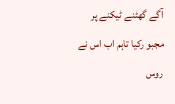آگے گھٹنے ٹیکنے پر مجبو رکیا تاہم اب اس نے روس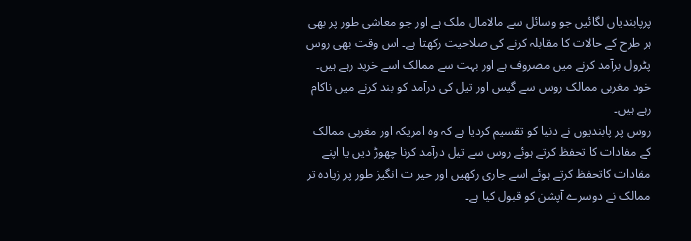پرپابندیاں لگائیں جو وسائل سے مالامال ملک ہے اور جو معاشی طور پر بھی ہر طرح کے حالات کا مقابلہ کرنے کی صلاحیت رکھتا ہے۔ اس وقت بھی روس پٹرول برآمد کرنے میں مصروف ہے اور بہت سے ممالک اسے خرید رہے ہیں۔ خود مغربی ممالک روس سے گیس اور تیل کی درآمد کو بند کرنے میں ناکام رہے ہیں۔
روس پر پابندیوں نے دنیا کو تقسیم کردیا ہے کہ وہ امریکہ اور مغربی ممالک کے مفادات کا تحفظ کرتے ہوئے روس سے تیل درآمد کرنا چھوڑ دیں یا اپنے مفادات کاتحفظ کرتے ہوئے اسے جاری رکھیں اور حیر ت انگیز طور پر زیادہ تر ممالک نے دوسرے آپشن کو قبول کیا ہے۔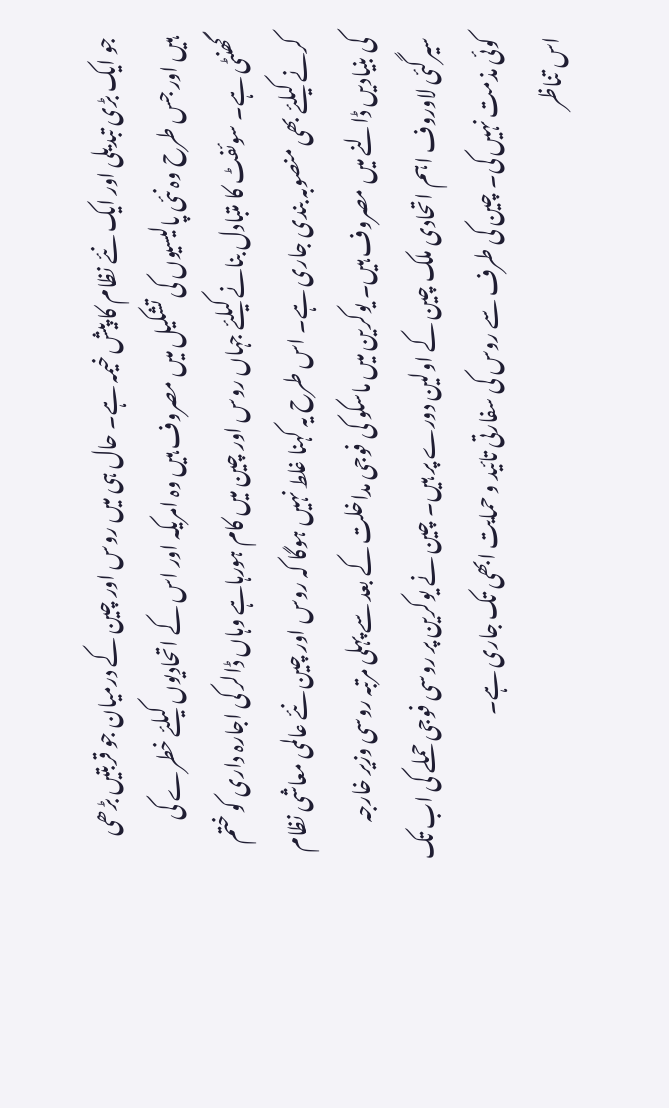جو ایک بڑی تبدیلی اور ایک نئے نظام کا پیش خیمہ ہے۔ حال ہی میں روس اور چین کے درمیان جو قربتیں بڑھی ہیں اور جس طرح وہ نئی پالیسیوں کی تشکیل میں مصروف ہیں وہ امریکہ اور اس کے اتحادیوں کیلئے خطرے کی گھنٹی ہے۔ سوئفٹ کا متبادل بنانے کیلئے جہاں روس اور چین میں کام ہورہاہے وہاں ڈالر کی اجارہ داری کو ختم کرنے کیلئے بھی منصوبہ بندی جاری ہے۔ اس طرح یہ کہنا غلط نہیں ہوگا کہ روس اور چین نئے عالمی معاشی نظام کی بنیادیں ڈالنے میں مصروف ہیں۔ یوکرین میں ماسکو کی فوجی مداخلت کے بعد سے پہلی مرتبہ روسی وزیر خارجہ سیرگئی لاوروف اہم اتحادی ملک چین کے اولین دورے پر ہیں۔ چین نے یوکرین پر روسی فوجی حملے کی اب تک کوئی مذمت نہیں کی۔ چین کی طرف سے روس کی سفارتی تائید و حمایت ابھی تک جاری ہے۔
اس تناظر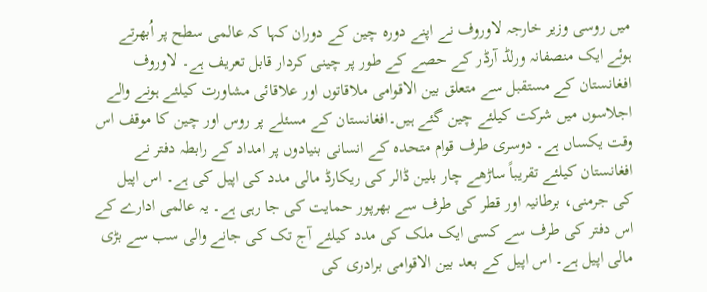میں روسی وزیر خارجہ لاوروف نے اپنے دورہ چین کے دوران کہا کہ عالمی سطح پر اُبھرتے ہوئے ایک منصفانہ ورلڈ آرڈر کے حصے کے طور پر چینی کردار قابل تعریف ہے۔ لاوروف افغانستان کے مستقبل سے متعلق بین الاقوامی ملاقاتوں اور علاقائی مشاورت کیلئے ہونے والے اجلاسوں میں شرکت کیلئے چین گئے ہیں۔افغانستان کے مسئلے پر روس اور چین کا موقف اس وقت یکساں ہے۔ دوسری طرف قوام متحدہ کے انسانی بنیادوں پر امداد کے رابطہ دفتر نے افغانستان کیلئے تقریباً ساڑھے چار بلین ڈالر کی ریکارڈ مالی مدد کی اپیل کی ہے۔ اس اپیل کی جرمنی، برطانیہ اور قطر کی طرف سے بھرپور حمایت کی جا رہی ہے۔ یہ عالمی ادارے کے اس دفتر کی طرف سے کسی ایک ملک کی مدد کیلئے آج تک کی جانے والی سب سے بڑی مالی اپیل ہے۔ اس اپیل کے بعد بین الاقوامی برادری کی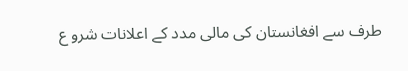طرف سے افغانستان کی مالی مدد کے اعلانات شرو ع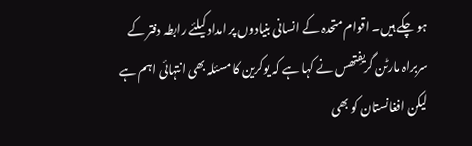ہو چکے ہیں۔ اقوام متحدہ کے انسانی بنیادوں پر امداد کیلئے رابطہ دفتر کے سربراہ مارٹن گریفِتھس نے کہا ہے کہ یوکرین کا مسئلہ بھی انتہائی اہم ہے لیکن افغانستان کو بھی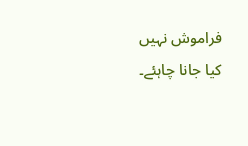فراموش نہیں کیا جانا چاہئے۔